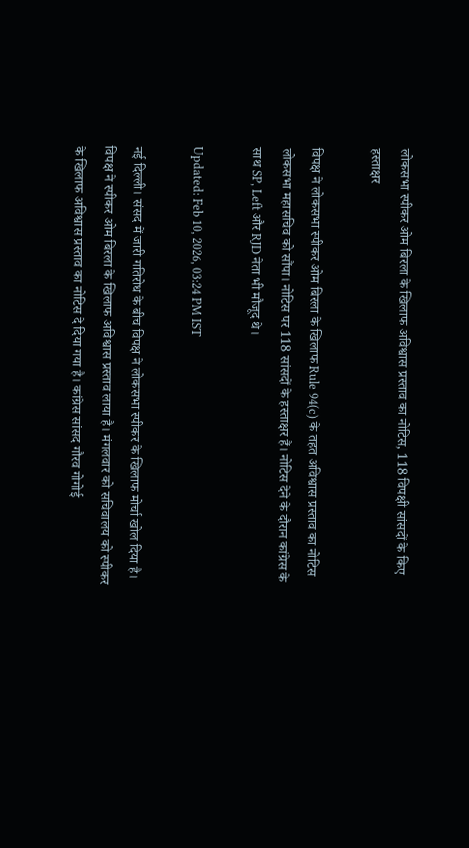लोकसभा स्पीकर ओम बिरला के खिलाफ अविश्वास प्रस्ताव का नोटिस, 118 विपक्षी सांसदों के किए हस्ताक्षर

विपक्ष ने लोकसभा स्पीकर ओम बिरला के खिलाफ Rule 94(c) के तहत अविश्वास प्रस्ताव का नोटिस लोकसभा महासचिव को सौंपा। नोटिस पर 118 सांसदों के हस्ताक्षर हैं। नोटिस देने के दौरान कांग्रेस के साथ SP, Left और RJD नेता भी मौजूद थे।

Updated: Feb 10, 2026, 03:24 PM IST

नई दिल्ली। संसद में जारी गतिरोध के बीच विपक्ष ने लोकसभा स्पीकर के खिलाफ मोर्चा खोल दिया है। विपक्ष ने स्पीकर ओम बिरला के खिलाफ अविश्वास प्रस्ताव लाया है। मंगलवार को सचिवालय को स्पीकर के खिलाफ अविश्वास प्रस्ताव का नोटिस दे दिया गया है। कांग्रेस सांसद गौरव गोगोई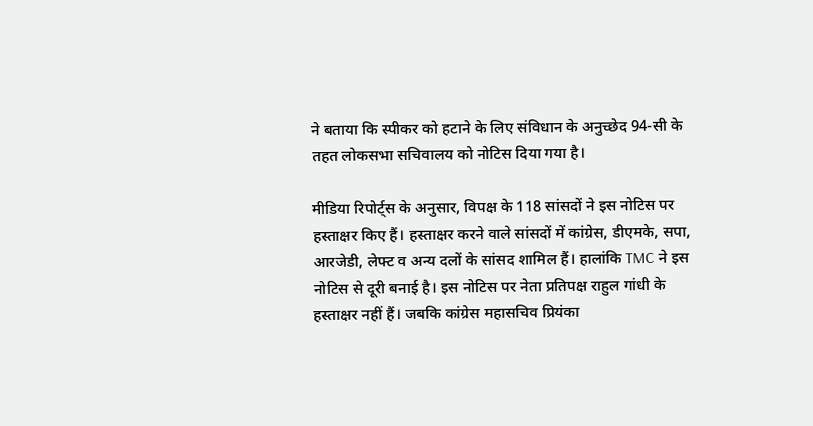ने बताया कि स्पीकर को हटाने के लिए संविधान के अनुच्छेद 94-सी के तहत लोकसभा सचिवालय को नोटिस दिया गया है।

मीडिया रिपोर्ट्स के अनुसार, विपक्ष के 118 सांसदों ने इस नोटिस पर हस्ताक्षर किए हैं। हस्ताक्षर करने वाले सांसदों में कांग्रेस, डीएमके, सपा, आरजेडी, लेफ्ट व अन्य दलों के सांसद शामिल हैं। हालांकि TMC ने इस नोटिस से दूरी बनाई है। इस नोटिस पर नेता प्रतिपक्ष राहुल गांधी के हस्ताक्षर नहीं हैं। जबकि कांग्रेस महासचिव प्रियंका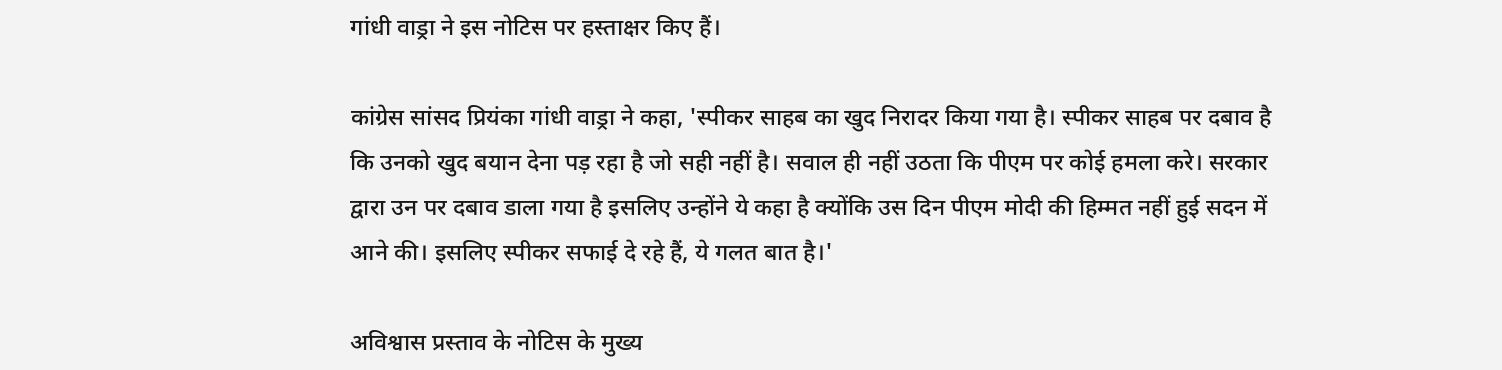गांधी वाड्रा ने इस नोटिस पर हस्ताक्षर किए हैं।

कांग्रेस सांसद प्रियंका गांधी वाड्रा ने कहा, 'स्पीकर साहब का खुद निरादर किया गया है। स्पीकर साहब पर दबाव है कि उनको खुद बयान देना पड़ रहा है जो सही नहीं है। सवाल ही नहीं उठता कि पीएम पर कोई हमला करे। सरकार द्वारा उन पर दबाव डाला गया है इसलिए उन्होंने ये कहा है क्योंकि उस दिन पीएम मोदी की हिम्मत नहीं हुई सदन में आने की। इसलिए स्पीकर सफाई दे रहे हैं, ये गलत बात है।'

अविश्वास प्रस्ताव के नोटिस के मुख्य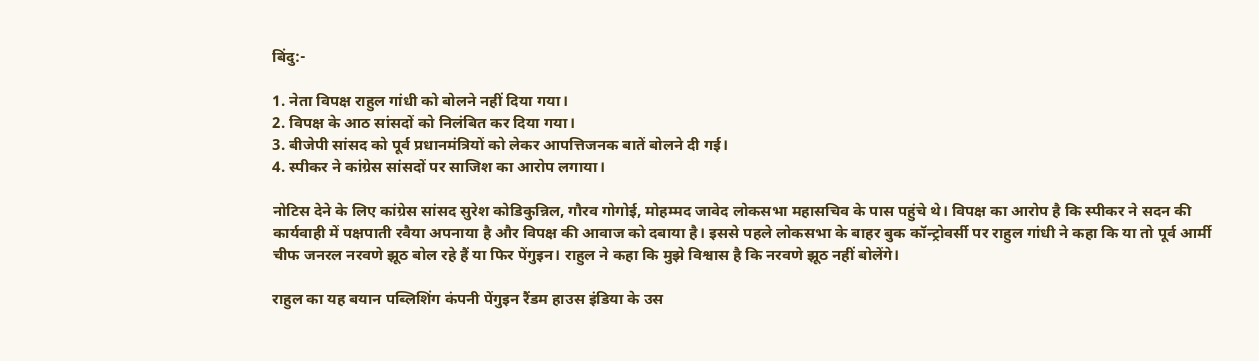बिंदु:-

1. नेता विपक्ष राहुल गांधी को बोलने नहीं दिया गया।
2. विपक्ष के आठ सांसदों को निलंबित कर दिया गया।
3. बीजेपी सांसद को पूर्व प्रधानमंत्रियों को लेकर आपत्तिजनक बातें बोलने दी गई।
4. स्पीकर ने कांग्रेस सांसदों पर साजिश का आरोप लगाया।

नोटिस देने के लिए कांग्रेस सांसद सुरेश कोडिकुन्निल, गौरव गोगोई, मोहम्मद जावेद लोकसभा महासचिव के पास पहुंचे थे। विपक्ष का आरोप है कि स्पीकर ने सदन की कार्यवाही में पक्षपाती रवैया अपनाया है और विपक्ष की आवाज को दबाया है। इससे पहले लोकसभा के बाहर बुक कॉन्ट्रोवर्सी पर राहुल गांधी ने कहा कि या तो पूर्व आर्मी चीफ जनरल नरवणे झूठ बोल रहे हैं या फिर पेंगुइन। राहुल ने कहा कि मुझे विश्वास है कि नरवणे झूठ नहीं बोलेंगे।

राहुल का यह बयान पब्लिशिंग कंपनी पेंगुइन रैंडम हाउस इंडिया के उस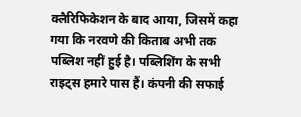क्लैरिफिकेशन के बाद आया, जिसमें कहा गया कि नरवणे की किताब अभी तक पब्लिश नहीं हुई है। पब्लिशिंग के सभी राइट्स हमारे पास हैं। कंपनी की सफाई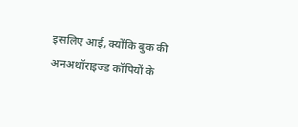इसलिए आई, क्योंकि बुक की अनअथॉराइज्ड कॉपियों के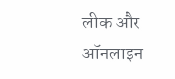लीक और ऑनलाइन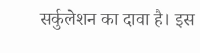सर्कुलेशन का दावा है। इस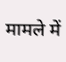मामले में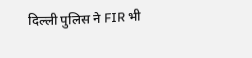दिल्ली पुलिस ने FIR भी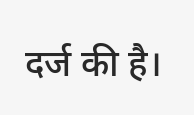दर्ज की है।